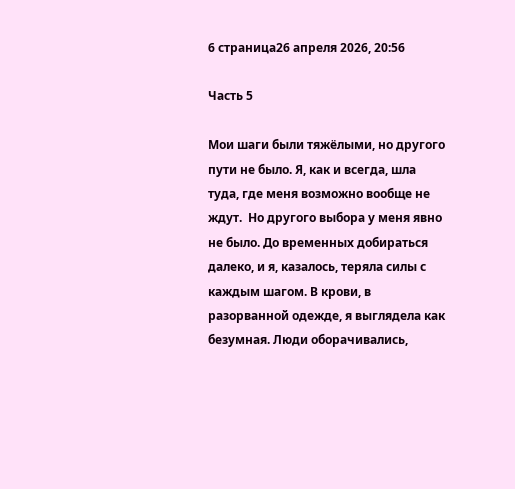6 страница26 апреля 2026, 20:56

Часть 5

Мои шаги были тяжёлыми, но другого пути не было. Я, как и всегда, шла туда, где меня возможно вообще не ждут.  Но другого выбора у меня явно не было. До временных добираться далеко, и я, казалось, теряла силы с каждым шагом. В крови, в разорванной одежде, я выглядела как безумная. Люди оборачивались,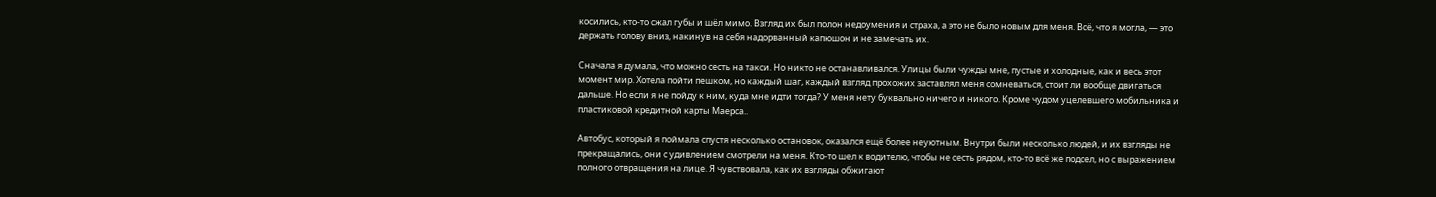косились, кто-то сжал губы и шёл мимо. Взгляд их был полон недоумения и страха, а это не было новым для меня. Всё, что я могла, — это держать голову вниз, накинув на себя надорванный капюшон и не замечать их.

Сначала я думала, что можно сесть на такси. Но никто не останавливался. Улицы были чужды мне, пустые и холодные, как и весь этот момент мир. Хотела пойти пешком, но каждый шаг, каждый взгляд прохожих заставлял меня сомневаться, стоит ли вообще двигаться дальше. Но если я не пойду к ним, куда мне идти тогда? У меня нету буквально ничего и никого. Кроме чудом уцелевшего мобильника и пластиковой кредитной карты Маерса..

Автобус, который я поймала спустя несколько остановок, оказался ещё более неуютным. Внутри были несколько людей, и их взгляды не прекращались, они с удивлением смотрели на меня. Кто-то шел к водителю, чтобы не сесть рядом, кто-то всё же подсел, но с выражением полного отвращения на лице. Я чувствовала, как их взгляды обжигают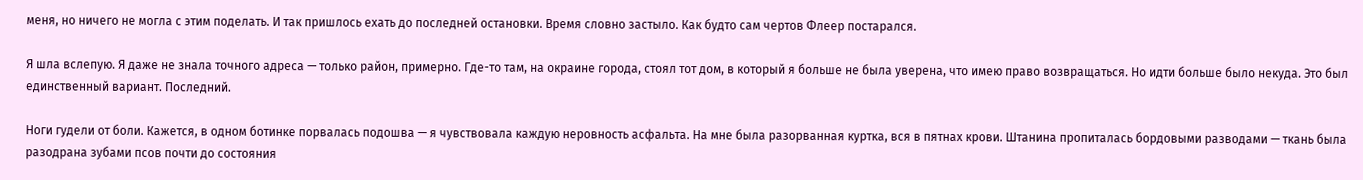меня, но ничего не могла с этим поделать. И так пришлось ехать до последней остановки. Время словно застыло. Как будто сам чертов Флеер постарался.

Я шла вслепую. Я даже не знала точного адреса — только район, примерно. Где-то там, на окраине города, стоял тот дом, в который я больше не была уверена, что имею право возвращаться. Но идти больше было некуда. Это был единственный вариант. Последний.

Ноги гудели от боли. Кажется, в одном ботинке порвалась подошва — я чувствовала каждую неровность асфальта. На мне была разорванная куртка, вся в пятнах крови. Штанина пропиталась бордовыми разводами — ткань была разодрана зубами псов почти до состояния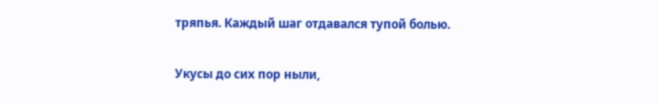тряпья. Каждый шаг отдавался тупой болью.

Укусы до сих пор ныли,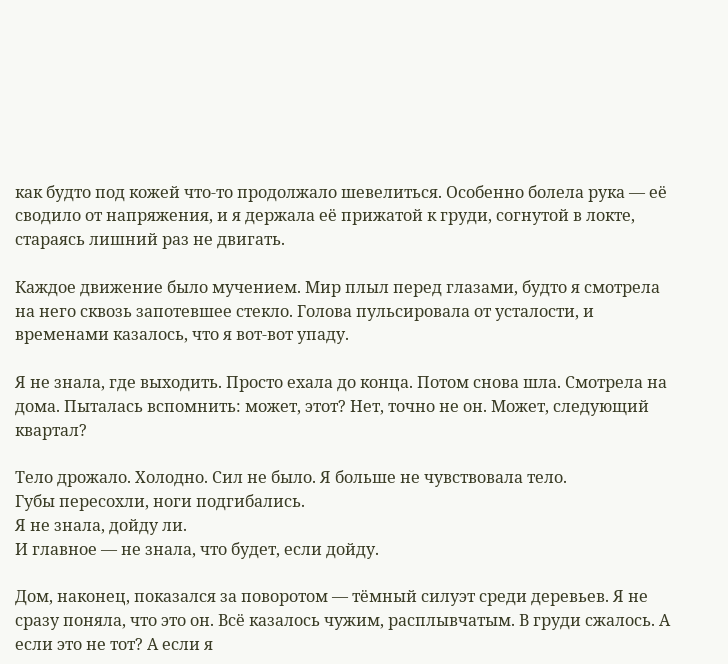как будто под кожей что-то продолжало шевелиться. Особенно болела рука — её сводило от напряжения, и я держала её прижатой к груди, согнутой в локте, стараясь лишний раз не двигать.

Каждое движение было мучением. Мир плыл перед глазами, будто я смотрела на него сквозь запотевшее стекло. Голова пульсировала от усталости, и временами казалось, что я вот-вот упаду.

Я не знала, где выходить. Просто ехала до конца. Потом снова шла. Смотрела на дома. Пыталась вспомнить: может, этот? Нет, точно не он. Может, следующий квартал?

Тело дрожало. Холодно. Сил не было. Я больше не чувствовала тело.
Губы пересохли, ноги подгибались.
Я не знала, дойду ли.
И главное — не знала, что будет, если дойду.

Дом, наконец, показался за поворотом — тёмный силуэт среди деревьев. Я не сразу поняла, что это он. Всё казалось чужим, расплывчатым. В груди сжалось. А если это не тот? А если я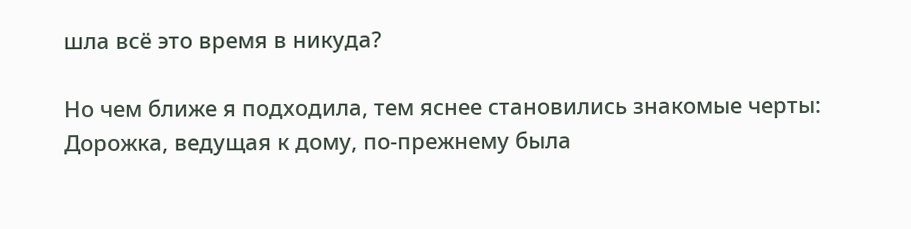шла всё это время в никуда?

Но чем ближе я подходила, тем яснее становились знакомые черты: Дорожка, ведущая к дому, по-прежнему была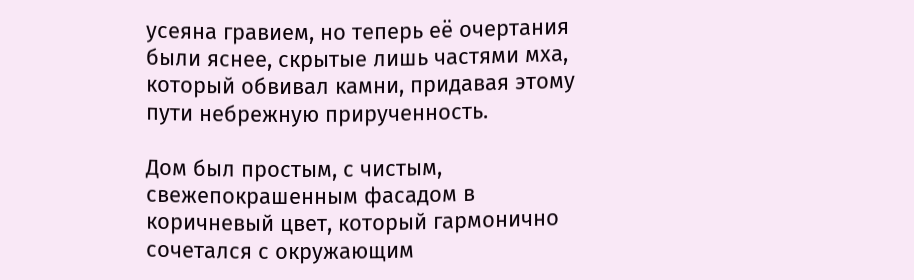усеяна гравием, но теперь её очертания были яснее, скрытые лишь частями мха, который обвивал камни, придавая этому пути небрежную прирученность.

Дом был простым, с чистым, свежепокрашенным фасадом в коричневый цвет, который гармонично сочетался с окружающим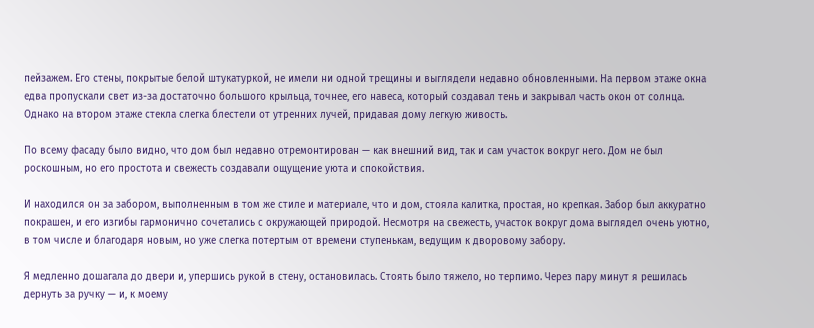пейзажем. Его стены, покрытые белой штукатуркой, не имели ни одной трещины и выглядели недавно обновленными. На первом этаже окна едва пропускали свет из-за достаточно большого крыльца, точнее, его навеса, который создавал тень и закрывал часть окон от солнца. Однако на втором этаже стекла слегка блестели от утренних лучей, придавая дому легкую живость.

По всему фасаду было видно, что дом был недавно отремонтирован — как внешний вид, так и сам участок вокруг него. Дом не был роскошным, но его простота и свежесть создавали ощущение уюта и спокойствия.

И находился он за забором, выполненным в том же стиле и материале, что и дом, стояла калитка, простая, но крепкая. Забор был аккуратно покрашен, и его изгибы гармонично сочетались с окружающей природой. Несмотря на свежесть, участок вокруг дома выглядел очень уютно, в том числе и благодаря новым, но уже слегка потертым от времени ступенькам, ведущим к дворовому забору.

Я медленно дошагала до двери и, упершись рукой в стену, остановилась. Стоять было тяжело, но терпимо. Через пару минут я решилась дернуть за ручку — и, к моему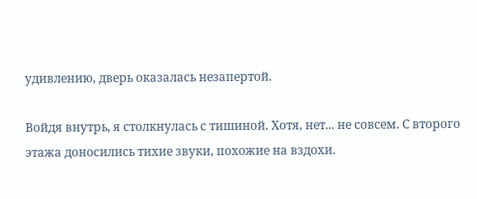удивлению, дверь оказалась незапертой.

Войдя внутрь, я столкнулась с тишиной. Хотя, нет... не совсем. С второго этажа доносились тихие звуки, похожие на вздохи.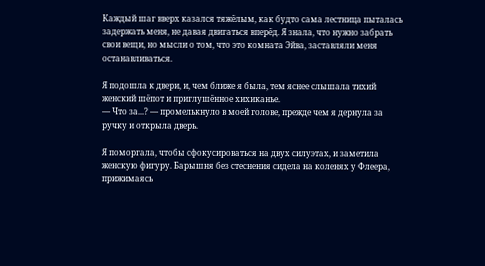Каждый шаг вверх казался тяжёлым, как будто сама лестница пыталась задержать меня, не давая двигаться вперёд. Я знала, что нужно забрать свои вещи, но мысли о том, что это комната Эйва, заставляли меня останавливаться.

Я подошла к двери, и, чем ближе я была, тем яснее слышала тихий женский шёпот и приглушённое хихиканье.
— Что за...? — промелькнуло в моей голове, прежде чем я дернула за ручку и открыла дверь.

Я поморгала, чтобы сфокусироваться на двух силуэтах, и заметила женскую фигуру. Барышня без стеснения сидела на коленях у Флеера, прижимаясь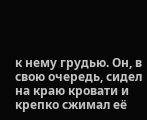к нему грудью. Он, в свою очередь, сидел на краю кровати и крепко сжимал её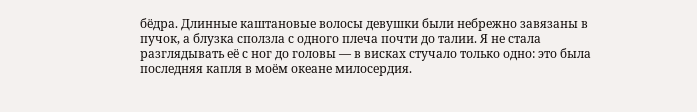бёдра. Длинные каштановые волосы девушки были небрежно завязаны в пучок, а блузка сползла с одного плеча почти до талии. Я не стала разглядывать её с ног до головы — в висках стучало только одно: это была последняя капля в моём океане милосердия.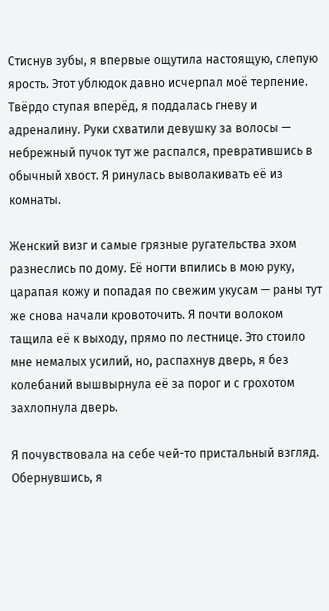Стиснув зубы, я впервые ощутила настоящую, слепую ярость. Этот ублюдок давно исчерпал моё терпение. Твёрдо ступая вперёд, я поддалась гневу и адреналину. Руки схватили девушку за волосы — небрежный пучок тут же распался, превратившись в обычный хвост. Я ринулась выволакивать её из комнаты.

Женский визг и самые грязные ругательства эхом разнеслись по дому. Её ногти впились в мою руку, царапая кожу и попадая по свежим укусам — раны тут же снова начали кровоточить. Я почти волоком тащила её к выходу, прямо по лестнице. Это стоило мне немалых усилий, но, распахнув дверь, я без колебаний вышвырнула её за порог и с грохотом захлопнула дверь.

Я почувствовала на себе чей-то пристальный взгляд. Обернувшись, я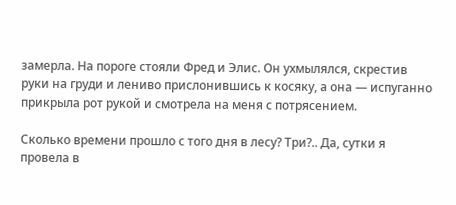замерла. На пороге стояли Фред и Элис. Он ухмылялся, скрестив руки на груди и лениво прислонившись к косяку, а она — испуганно прикрыла рот рукой и смотрела на меня с потрясением.

Сколько времени прошло с того дня в лесу? Три?.. Да, сутки я провела в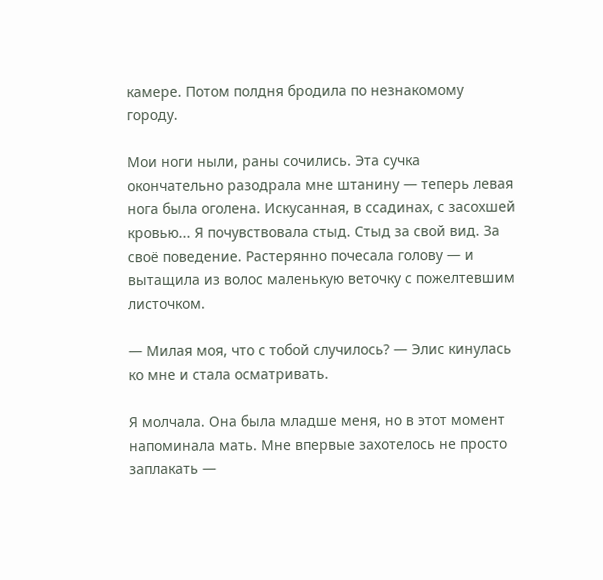камере. Потом полдня бродила по незнакомому городу.

Мои ноги ныли, раны сочились. Эта сучка окончательно разодрала мне штанину — теперь левая нога была оголена. Искусанная, в ссадинах, с засохшей кровью... Я почувствовала стыд. Стыд за свой вид. За своё поведение. Растерянно почесала голову — и вытащила из волос маленькую веточку с пожелтевшим листочком.

— Милая моя, что с тобой случилось? — Элис кинулась ко мне и стала осматривать.

Я молчала. Она была младше меня, но в этот момент напоминала мать. Мне впервые захотелось не просто заплакать —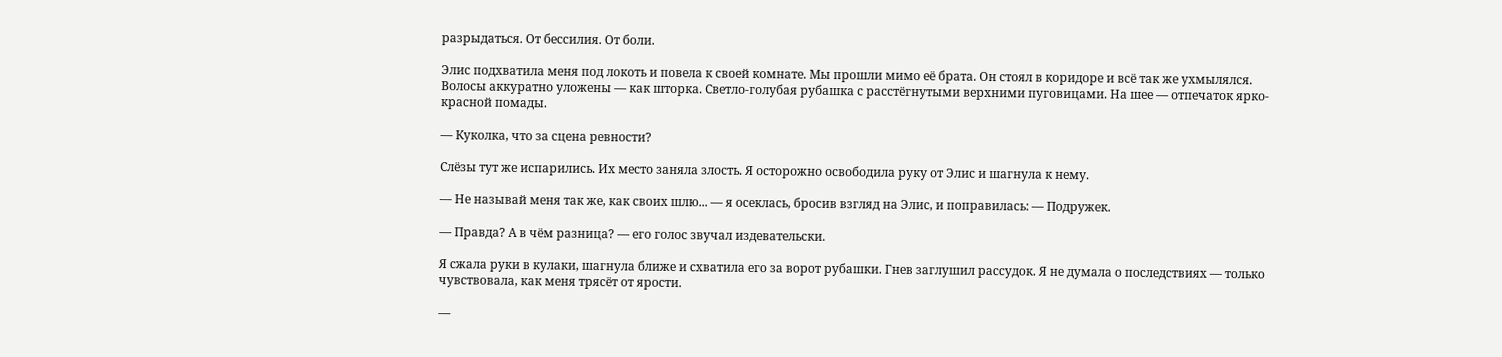разрыдаться. От бессилия. От боли.

Элис подхватила меня под локоть и повела к своей комнате. Мы прошли мимо её брата. Он стоял в коридоре и всё так же ухмылялся. Волосы аккуратно уложены — как шторка. Светло-голубая рубашка с расстёгнутыми верхними пуговицами. На шее — отпечаток ярко-красной помады.

— Куколка, что за сцена ревности?

Слёзы тут же испарились. Их место заняла злость. Я осторожно освободила руку от Элис и шагнула к нему.

— Не называй меня так же, как своих шлю... — я осеклась, бросив взгляд на Элис, и поправилась: — Подружек.

— Правда? А в чём разница? — его голос звучал издевательски.

Я сжала руки в кулаки, шагнула ближе и схватила его за ворот рубашки. Гнев заглушил рассудок. Я не думала о последствиях — только чувствовала, как меня трясёт от ярости.

—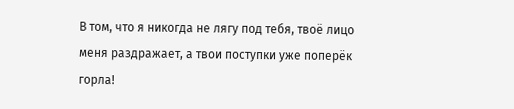В том, что я никогда не лягу под тебя, твоё лицо меня раздражает, а твои поступки уже поперёк горла!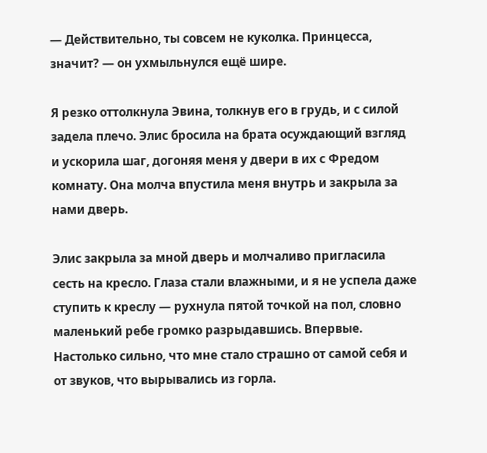— Действительно, ты совсем не куколка. Принцесса, значит? — он ухмыльнулся ещё шире.

Я резко оттолкнула Эвина, толкнув его в грудь, и с силой задела плечо. Элис бросила на брата осуждающий взгляд и ускорила шаг, догоняя меня у двери в их с Фредом комнату. Она молча впустила меня внутрь и закрыла за нами дверь.

Элис закрыла за мной дверь и молчаливо пригласила сесть на кресло. Глаза стали влажными, и я не успела даже ступить к креслу — рухнула пятой точкой на пол, словно маленький ребе громко разрыдавшись. Впервые. Настолько сильно, что мне стало страшно от самой себя и от звуков, что вырывались из горла.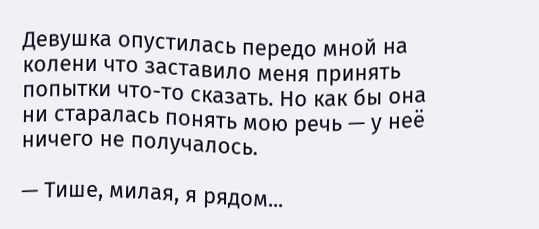Девушка опустилась передо мной на колени что заставило меня принять попытки что-то сказать. Но как бы она ни старалась понять мою речь — у неё ничего не получалось.

— Тише, милая, я рядом...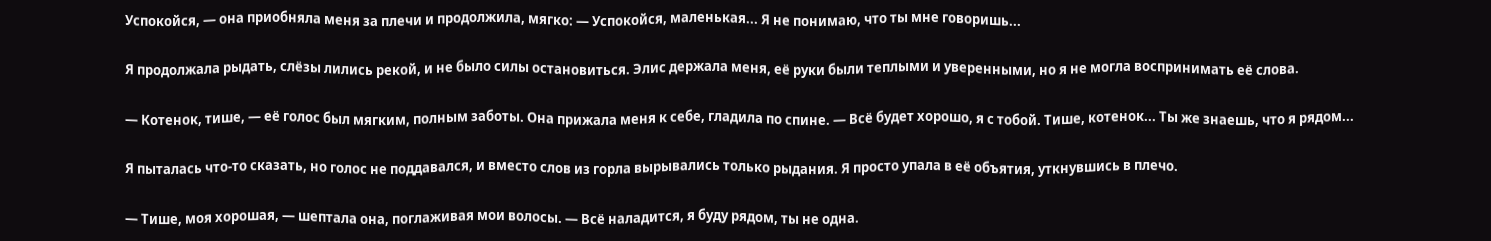Успокойся, — она приобняла меня за плечи и продолжила, мягко: — Успокойся, маленькая... Я не понимаю, что ты мне говоришь...

Я продолжала рыдать, слёзы лились рекой, и не было силы остановиться. Элис держала меня, её руки были теплыми и уверенными, но я не могла воспринимать её слова.

— Котенок, тише, — её голос был мягким, полным заботы. Она прижала меня к себе, гладила по спине. — Всё будет хорошо, я с тобой. Тише, котенок... Ты же знаешь, что я рядом...

Я пыталась что-то сказать, но голос не поддавался, и вместо слов из горла вырывались только рыдания. Я просто упала в её объятия, уткнувшись в плечо.

— Тише, моя хорошая, — шептала она, поглаживая мои волосы. — Всё наладится, я буду рядом, ты не одна.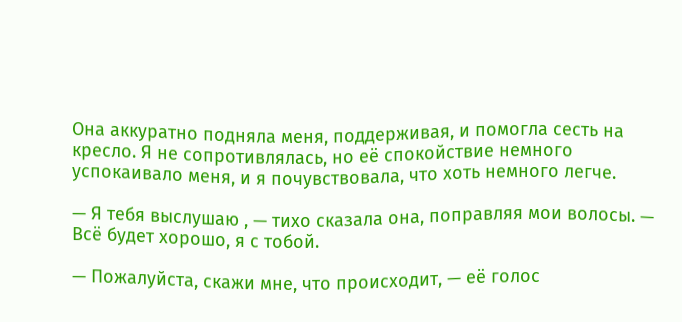Она аккуратно подняла меня, поддерживая, и помогла сесть на кресло. Я не сопротивлялась, но её спокойствие немного успокаивало меня, и я почувствовала, что хоть немного легче.

— Я тебя выслушаю , — тихо сказала она, поправляя мои волосы. — Всё будет хорошо, я с тобой.

— Пожалуйста, скажи мне, что происходит, — её голос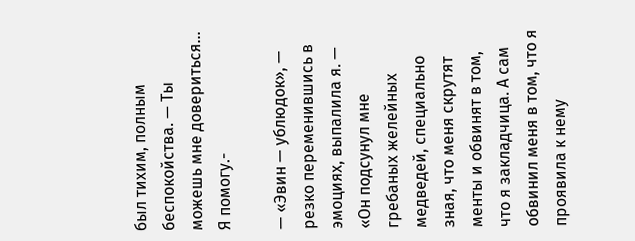был тихим, полным беспокойства. — Ты можешь мне довериться... Я помогу.-

— «Эвин — ублюдок», — резко переменившись в эмоциях, выпалила я. — «Он подсунул мне гребаных желейных медведей, специально зная, что меня скрутят менты и обвинят в том, что я закладчица. А сам обвинил меня в том, что я проявила к нему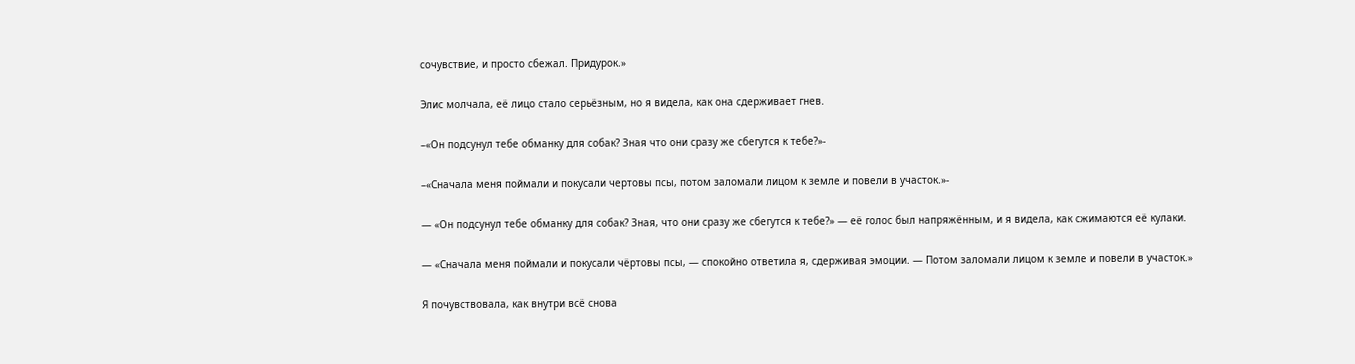сочувствие, и просто сбежал. Придурок.»

Элис молчала, её лицо стало серьёзным, но я видела, как она сдерживает гнев.

–«Он подсунул тебе обманку для собак? Зная что они сразу же сбегутся к тебе?»-

–«Сначала меня поймали и покусали чертовы псы, потом заломали лицом к земле и повели в участок.»-

— «Он подсунул тебе обманку для собак? Зная, что они сразу же сбегутся к тебе?» — её голос был напряжённым, и я видела, как сжимаются её кулаки.

— «Сначала меня поймали и покусали чёртовы псы, — спокойно ответила я, сдерживая эмоции. — Потом заломали лицом к земле и повели в участок.»

Я почувствовала, как внутри всё снова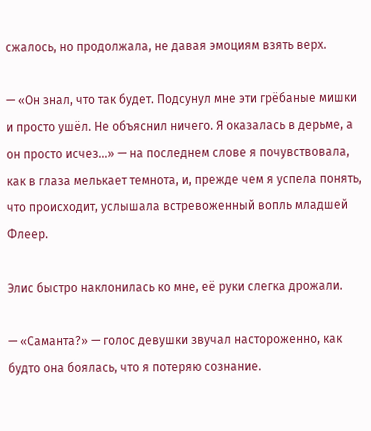сжалось, но продолжала, не давая эмоциям взять верх.

— «Он знал, что так будет. Подсунул мне эти грёбаные мишки и просто ушёл. Не объяснил ничего. Я оказалась в дерьме, а он просто исчез...» — на последнем слове я почувствовала, как в глаза мелькает темнота, и, прежде чем я успела понять, что происходит, услышала встревоженный вопль младшей Флеер.

Элис быстро наклонилась ко мне, её руки слегка дрожали.

— «Саманта?» — голос девушки звучал настороженно, как будто она боялась, что я потеряю сознание.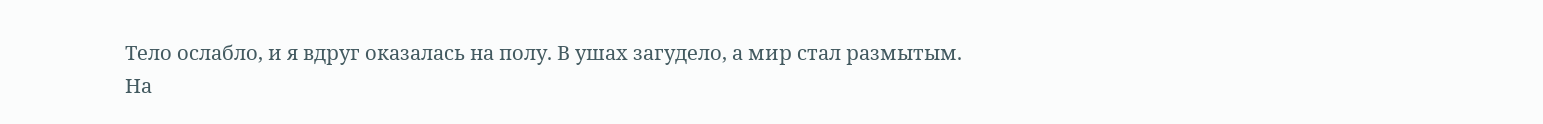Тело ослабло, и я вдруг оказалась на полу. В ушах загудело, а мир стал размытым. На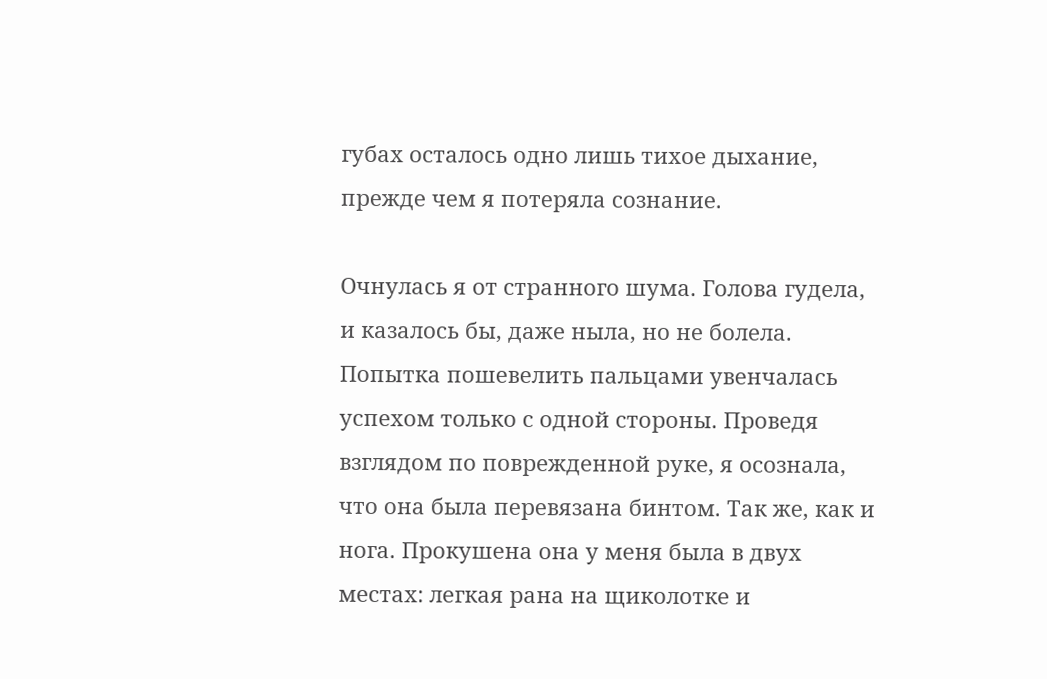губах осталось одно лишь тихое дыхание, прежде чем я потеряла сознание.

Очнулась я от странного шума. Голова гудела, и казалось бы, даже ныла, но не болела. Попытка пошевелить пальцами увенчалась успехом только с одной стороны. Проведя взглядом по поврежденной руке, я осознала, что она была перевязана бинтом. Так же, как и нога. Прокушена она у меня была в двух местах: легкая рана на щиколотке и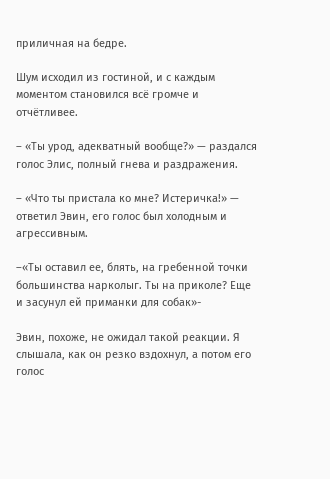приличная на бедре.

Шум исходил из гостиной, и с каждым моментом становился всё громче и отчётливее.

– «Ты урод, адекватный вообще?» — раздался голос Элис, полный гнева и раздражения.

– «Что ты пристала ко мне? Истеричка!» — ответил Эвин, его голос был холодным и агрессивным.

–«Ты оставил ее, блять, на гребенной точки большинства нарколыг. Ты на приколе? Еще и засунул ей приманки для собак»-

Эвин, похоже, не ожидал такой реакции. Я слышала, как он резко вздохнул, а потом его голос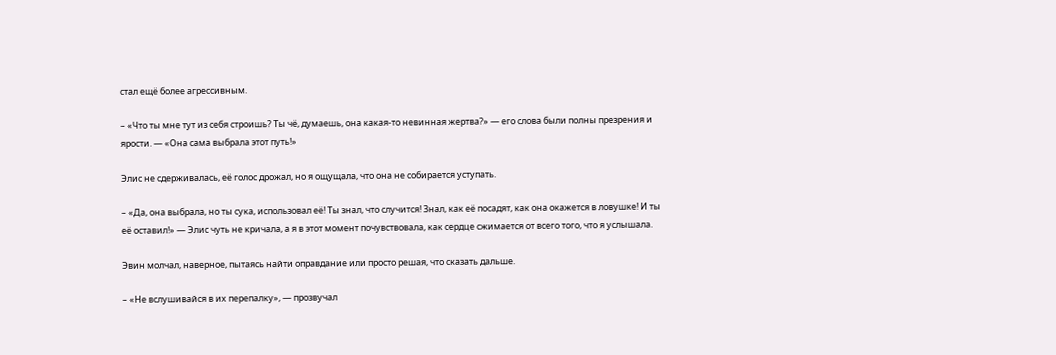стал ещё более агрессивным.

– «Что ты мне тут из себя строишь? Ты чё, думаешь, она какая-то невинная жертва?» — его слова были полны презрения и ярости. — «Она сама выбрала этот путь!»

Элис не сдерживалась, её голос дрожал, но я ощущала, что она не собирается уступать.

– «Да, она выбрала, но ты сука, использовал её! Ты знал, что случится! Знал, как её посадят, как она окажется в ловушке! И ты её оставил!» — Элис чуть не кричала, а я в этот момент почувствовала, как сердце сжимается от всего того, что я услышала.

Эвин молчал, наверное, пытаясь найти оправдание или просто решая, что сказать дальше.

– «Не вслушивайся в их перепалку», — прозвучал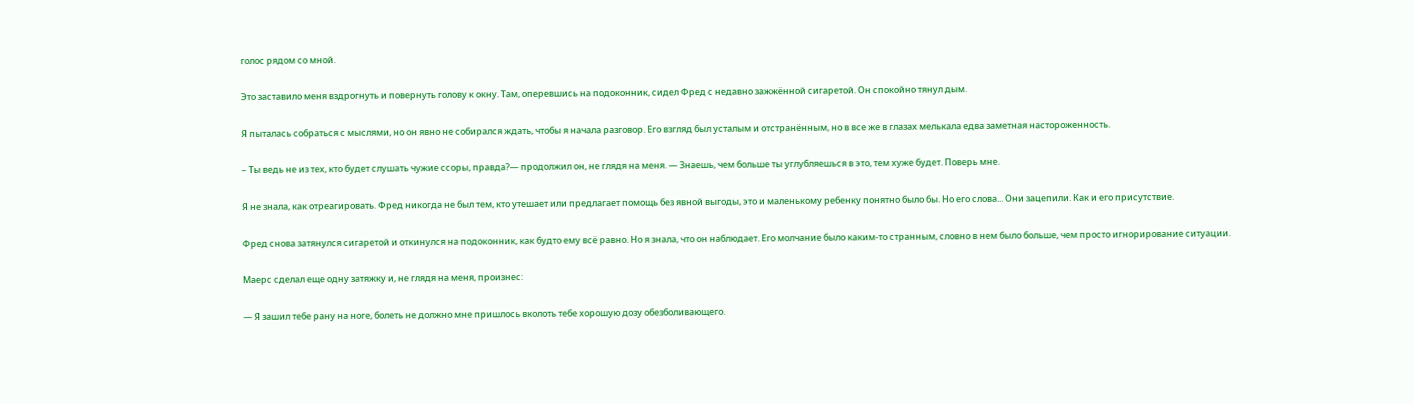голос рядом со мной.

Это заставило меня вздрогнуть и повернуть голову к окну. Там, оперевшись на подоконник, сидел Фред с недавно зажжённой сигаретой. Он спокойно тянул дым.

Я пыталась собраться с мыслями, но он явно не собирался ждать, чтобы я начала разговор. Его взгляд был усталым и отстранённым, но в все же в глазах мелькала едва заметная настороженность.

– Ты ведь не из тех, кто будет слушать чужие ссоры, правда?— продолжил он, не глядя на меня. — Знаешь, чем больше ты углубляешься в это, тем хуже будет. Поверь мне.

Я не знала, как отреагировать. Фред никогда не был тем, кто утешает или предлагает помощь без явной выгоды, это и маленькому ребенку понятно было бы. Но его слова... Они зацепили. Как и его присутствие.

Фред снова затянулся сигаретой и откинулся на подоконник, как будто ему всё равно. Но я знала, что он наблюдает. Его молчание было каким-то странным, словно в нем было больше, чем просто игнорирование ситуации.

Маерс сделал еще одну затяжку и, не глядя на меня, произнес:

— Я зашил тебе рану на ноге, болеть не должно мне пришлось вколоть тебе хорошую дозу обезболивающего.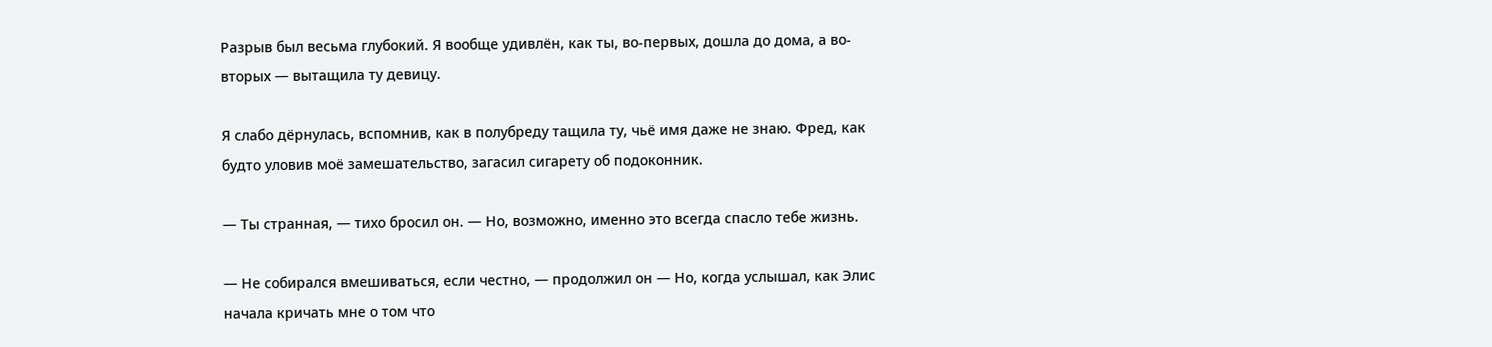Разрыв был весьма глубокий. Я вообще удивлён, как ты, во-первых, дошла до дома, а во-вторых — вытащила ту девицу.

Я слабо дёрнулась, вспомнив, как в полубреду тащила ту, чьё имя даже не знаю. Фред, как будто уловив моё замешательство, загасил сигарету об подоконник.

— Ты странная, — тихо бросил он. — Но, возможно, именно это всегда спасло тебе жизнь.

— Не собирался вмешиваться, если честно, — продолжил он — Но, когда услышал, как Элис начала кричать мне о том что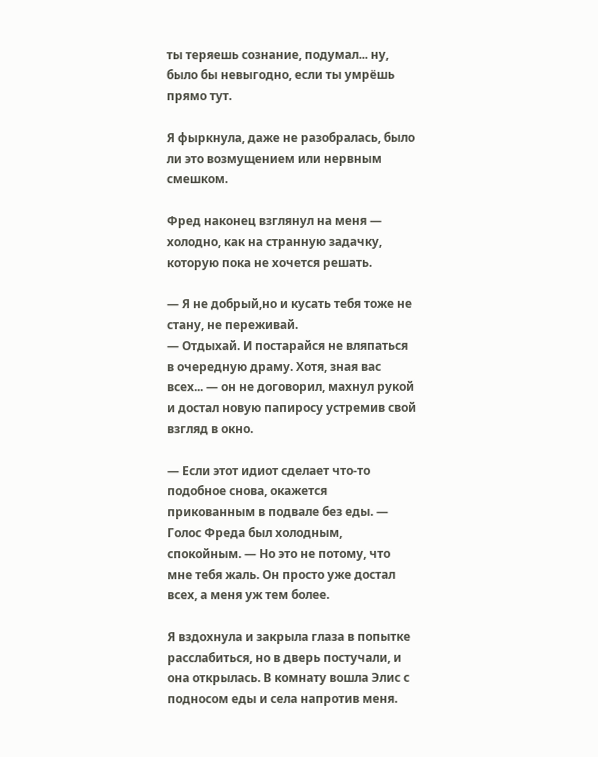ты теряешь сознание, подумал... ну, было бы невыгодно, если ты умрёшь прямо тут.

Я фыркнула, даже не разобралась, было ли это возмущением или нервным смешком.

Фред наконец взглянул на меня — холодно, как на странную задачку, которую пока не хочется решать.

— Я не добрый,но и кусать тебя тоже не стану, не переживай.
— Отдыхай. И постарайся не вляпаться в очередную драму. Хотя, зная вас всех... — он не договорил, махнул рукой и достал новую папиросу устремив свой взгляд в окно.

— Если этот идиот сделает что-то подобное снова, окажется прикованным в подвале без еды. — Голос Фреда был холодным, спокойным. — Но это не потому, что мне тебя жаль. Он просто уже достал всех, а меня уж тем более.

Я вздохнула и закрыла глаза в попытке расслабиться, но в дверь постучали, и она открылась. В комнату вошла Элис с подносом еды и села напротив меня.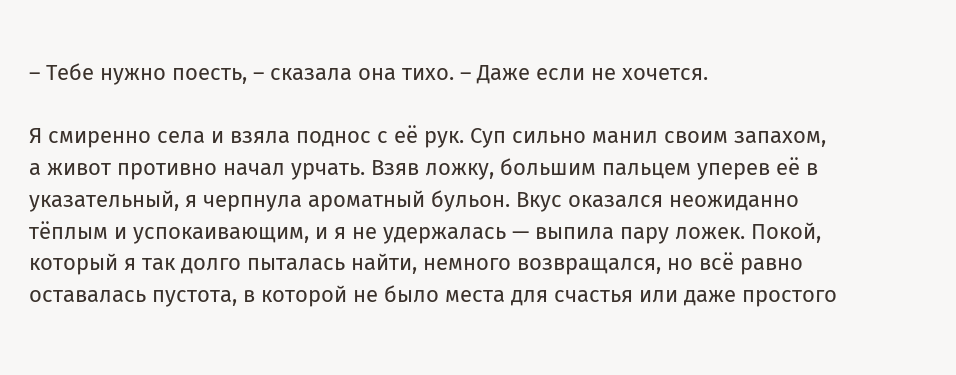– Тебе нужно поесть, – сказала она тихо. – Даже если не хочется.

Я смиренно села и взяла поднос с её рук. Суп сильно манил своим запахом, а живот противно начал урчать. Взяв ложку, большим пальцем уперев её в указательный, я черпнула ароматный бульон. Вкус оказался неожиданно тёплым и успокаивающим, и я не удержалась — выпила пару ложек. Покой, который я так долго пыталась найти, немного возвращался, но всё равно оставалась пустота, в которой не было места для счастья или даже простого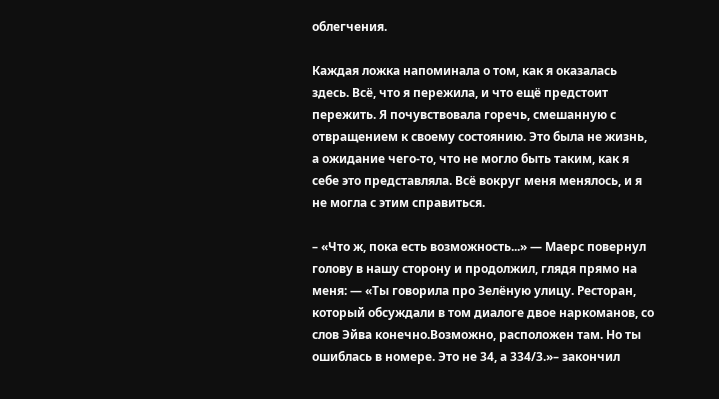облегчения.

Каждая ложка напоминала о том, как я оказалась здесь. Всё, что я пережила, и что ещё предстоит пережить. Я почувствовала горечь, смешанную с отвращением к своему состоянию. Это была не жизнь, а ожидание чего-то, что не могло быть таким, как я себе это представляла. Всё вокруг меня менялось, и я не могла с этим справиться.

– «Что ж, пока есть возможность...» — Маерс повернул голову в нашу сторону и продолжил, глядя прямо на меня: — «Ты говорила про Зелёную улицу. Ресторан, который обсуждали в том диалоге двое наркоманов, со слов Эйва конечно.Возможно, расположен там. Но ты ошиблась в номере. Это не 34, а 334/3.»– закончил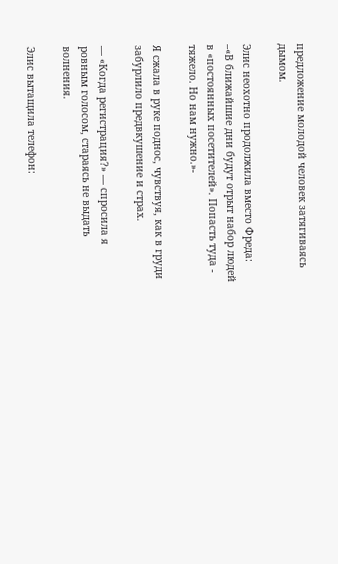предложение молодой человек затягиваясь дымом.

Элис неохотно продолжила вместо Фреда:
–«В ближайшие дни будут отрыт набор людей в «постоянных посетителей». Попасть туда - тяжело. Но нам нужно.»-

Я сжала в руке поднос, чувствуя, как в груди забурлило предвкушение и страх.

— «Когда регистрация?» — спросила я ровным голосом, стараясь не выдать волнения.

Элис вытащила телефон: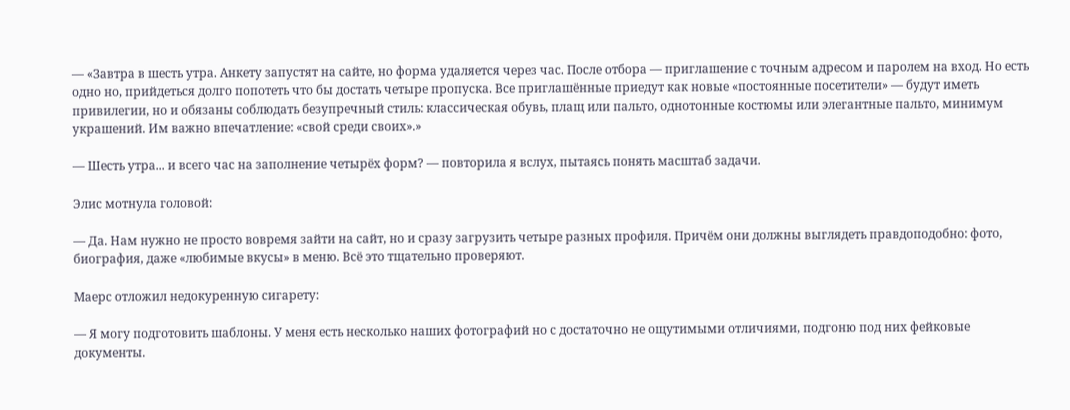— «Завтра в шесть утра. Анкету запустят на сайте, но форма удаляется через час. После отбора — приглашение с точным адресом и паролем на вход. Но есть одно но, прийдеться долго попотеть что бы достать четыре пропуска. Все приглашённые приедут как новые «постоянные посетители» — будут иметь привилегии, но и обязаны соблюдать безупречный стиль: классическая обувь, плащ или пальто, однотонные костюмы или элегантные пальто, минимум украшений. Им важно впечатление: «свой среди своих».»

— Шесть утра... и всего час на заполнение четырёх форм? — повторила я вслух, пытаясь понять масштаб задачи.

Элис мотнула головой:

— Да. Нам нужно не просто вовремя зайти на сайт, но и сразу загрузить четыре разных профиля. Причём они должны выглядеть правдоподобно: фото, биография, даже «любимые вкусы» в меню. Всё это тщательно проверяют.

Маерс отложил недокуренную сигарету:

— Я могу подготовить шаблоны. У меня есть несколько наших фотографий но с достаточно не ощутимыми отличиями, подгоню под них фейковые документы.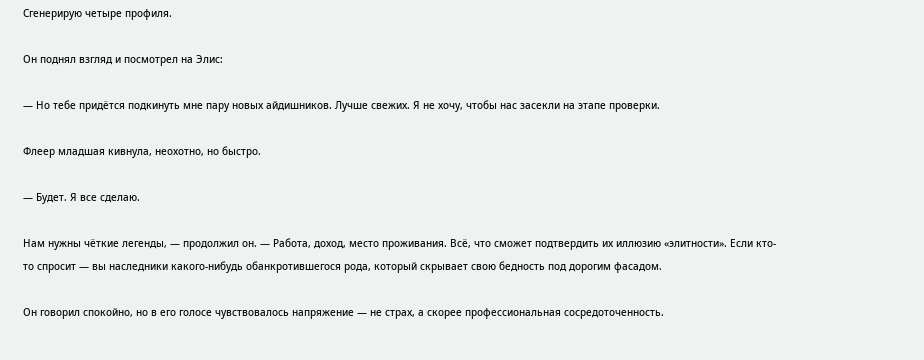Сгенерирую четыре профиля.

Он поднял взгляд и посмотрел на Элис:

— Но тебе придётся подкинуть мне пару новых айдишников. Лучше свежих. Я не хочу, чтобы нас засекли на этапе проверки.

Флеер младшая кивнула, неохотно, но быстро.

— Будет. Я все сделаю.

Нам нужны чёткие легенды, — продолжил он. — Работа, доход, место проживания. Всё, что сможет подтвердить их иллюзию «элитности». Если кто-то спросит — вы наследники какого-нибудь обанкротившегося рода, который скрывает свою бедность под дорогим фасадом.

Он говорил спокойно, но в его голосе чувствовалось напряжение — не страх, а скорее профессиональная сосредоточенность.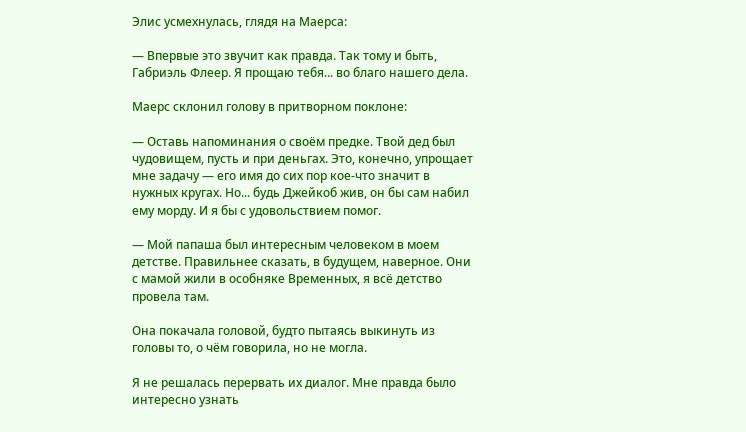Элис усмехнулась, глядя на Маерса:

— Впервые это звучит как правда. Так тому и быть, Габриэль Флеер. Я прощаю тебя... во благо нашего дела.

Маерс склонил голову в притворном поклоне:

— Оставь напоминания о своём предке. Твой дед был чудовищем, пусть и при деньгах. Это, конечно, упрощает мне задачу — его имя до сих пор кое-что значит в нужных кругах. Но... будь Джейкоб жив, он бы сам набил ему морду. И я бы с удовольствием помог.

— Мой папаша был интересным человеком в моем детстве. Правильнее сказать, в будущем, наверное. Они с мамой жили в особняке Временных, я всё детство провела там.

Она покачала головой, будто пытаясь выкинуть из головы то, о чём говорила, но не могла.

Я не решалась перервать их диалог. Мне правда было интересно узнать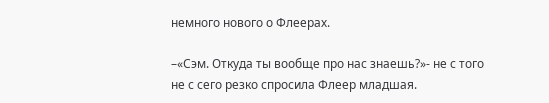немного нового о Флеерах.

–«Сэм. Откуда ты вообще про нас знаешь?»- не с того не с сего резко спросила Флеер младшая.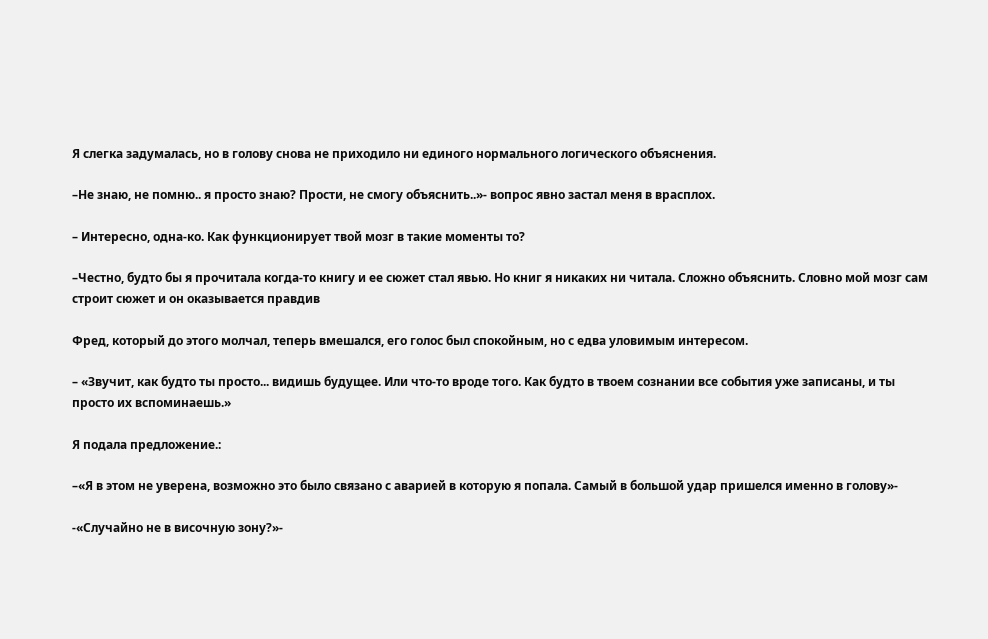Я слегка задумалась, но в голову снова не приходило ни единого нормального логического объяснения.

–Не знаю, не помню.. я просто знаю? Прости, не смогу объяснить..»- вопрос явно застал меня в врасплох.

– Интересно, одна-ко. Как функционирует твой мозг в такие моменты то?

–Честно, будто бы я прочитала когда-то книгу и ее сюжет стал явью. Но книг я никаких ни читала. Сложно объяснить. Словно мой мозг сам строит сюжет и он оказывается правдив

Фред, который до этого молчал, теперь вмешался, его голос был спокойным, но с едва уловимым интересом.

– «Звучит, как будто ты просто... видишь будущее. Или что-то вроде того. Как будто в твоем сознании все события уже записаны, и ты просто их вспоминаешь.»

Я подала предложение.:

–«Я в этом не уверена, возможно это было связано с аварией в которую я попала. Самый в большой удар пришелся именно в голову»-

-«Случайно не в височную зону?»-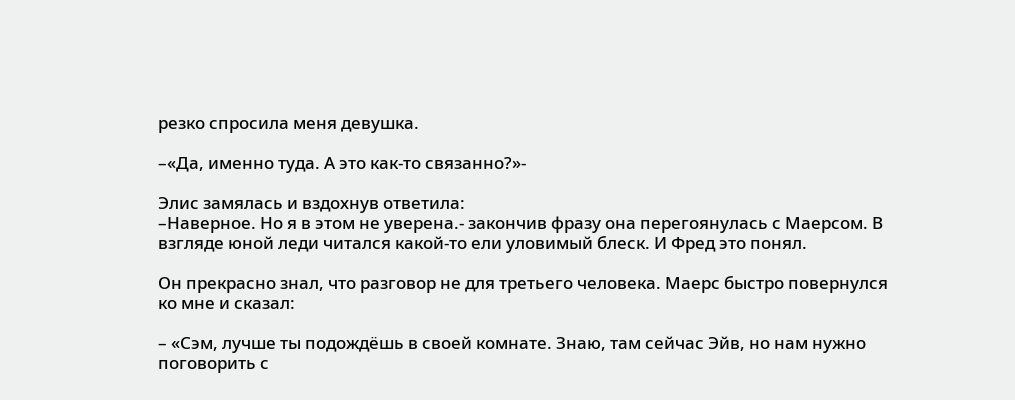резко спросила меня девушка.

–«Да, именно туда. А это как-то связанно?»-

Элис замялась и вздохнув ответила:
–Наверное. Но я в этом не уверена.- закончив фразу она перегоянулась с Маерсом. В взгляде юной леди читался какой-то ели уловимый блеск. И Фред это понял.

Он прекрасно знал, что разговор не для третьего человека. Маерс быстро повернулся ко мне и сказал:

– «Сэм, лучше ты подождёшь в своей комнате. Знаю, там сейчас Эйв, но нам нужно поговорить с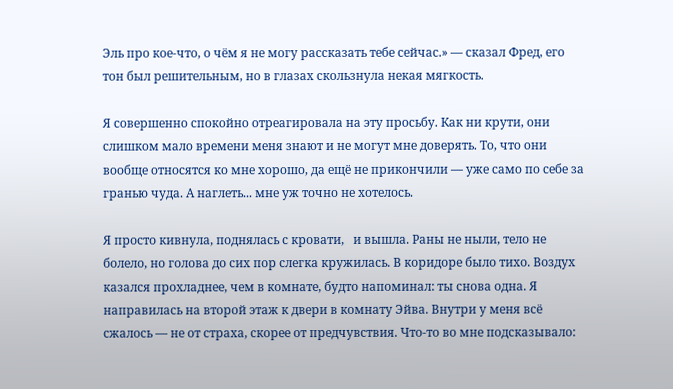Эль про кое-что, о чём я не могу рассказать тебе сейчас.» — сказал Фред, его тон был решительным, но в глазах скользнула некая мягкость.

Я совершенно спокойно отреагировала на эту просьбу. Как ни крути, они слишком мало времени меня знают и не могут мне доверять. То, что они вообще относятся ко мне хорошо, да ещё не прикончили — уже само по себе за гранью чуда. А наглеть... мне уж точно не хотелось.

Я просто кивнула, поднялась с кровати,   и вышла. Раны не ныли, тело не болело, но голова до сих пор слегка кружилась. В коридоре было тихо. Воздух казался прохладнее, чем в комнате, будто напоминал: ты снова одна. Я направилась на второй этаж к двери в комнату Эйва. Внутри у меня всё сжалось — не от страха, скорее от предчувствия. Что-то во мне подсказывало: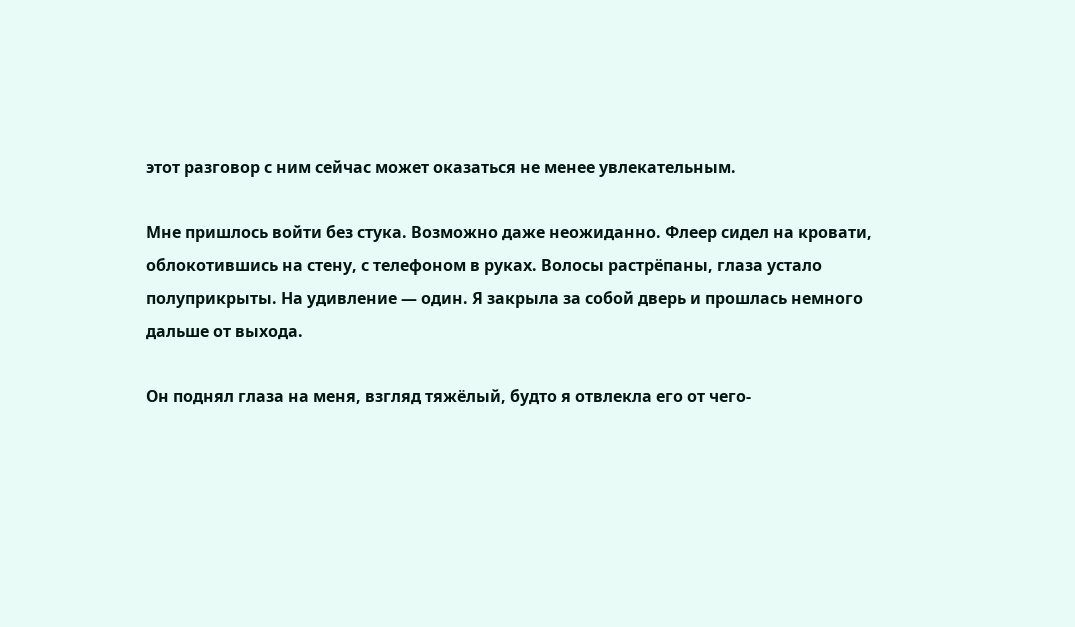этот разговор с ним сейчас может оказаться не менее увлекательным.

Мне пришлось войти без стука. Возможно даже неожиданно. Флеер сидел на кровати, облокотившись на стену, с телефоном в руках. Волосы растрёпаны, глаза устало полуприкрыты. На удивление — один. Я закрыла за собой дверь и прошлась немного дальше от выхода.

Он поднял глаза на меня, взгляд тяжёлый, будто я отвлекла его от чего-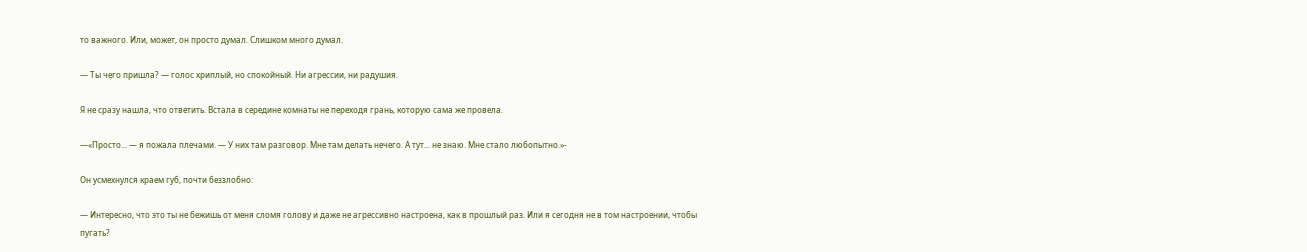то важного. Или, может, он просто думал. Слишком много думал.

— Ты чего пришла? — голос хриплый, но спокойный. Ни агрессии, ни радушия.

Я не сразу нашла, что ответить. Встала в середине комнаты не переходя грань, которую сама же провела.

—«Просто... — я пожала плечами. — У них там разговор. Мне там делать нечего. А тут... не знаю. Мне стало любопытно.»-

Он усмехнулся краем губ, почти беззлобно:

— Интересно, что это ты не бежишь от меня сломя голову и даже не агрессивно настроена, как в прошлый раз. Или я сегодня не в том настроении, чтобы пугать?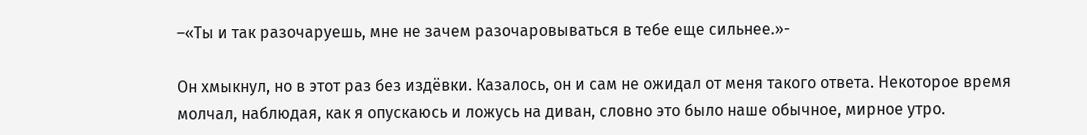–«Ты и так разочаруешь, мне не зачем разочаровываться в тебе еще сильнее.»-

Он хмыкнул, но в этот раз без издёвки. Казалось, он и сам не ожидал от меня такого ответа. Некоторое время молчал, наблюдая, как я опускаюсь и ложусь на диван, словно это было наше обычное, мирное утро.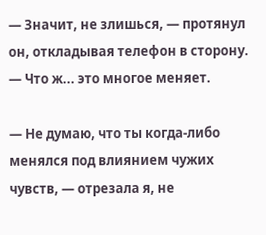— Значит, не злишься, — протянул он, откладывая телефон в сторону. — Что ж... это многое меняет.

— Не думаю, что ты когда-либо менялся под влиянием чужих чувств, — отрезала я, не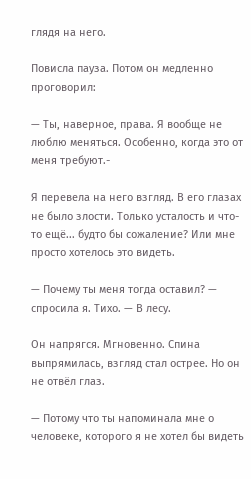глядя на него.

Повисла пауза. Потом он медленно проговорил:

— Ты, наверное, права. Я вообще не люблю меняться. Особенно, когда это от меня требуют.-

Я перевела на него взгляд. В его глазах не было злости. Только усталость и что-то ещё... будто бы сожаление? Или мне просто хотелось это видеть.

— Почему ты меня тогда оставил? — спросила я. Тихо. — В лесу.

Он напрягся. Мгновенно. Спина выпрямилась, взгляд стал острее. Но он не отвёл глаз.

— Потому что ты напоминала мне о человеке, которого я не хотел бы видеть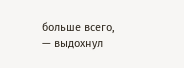больше всего, — выдохнул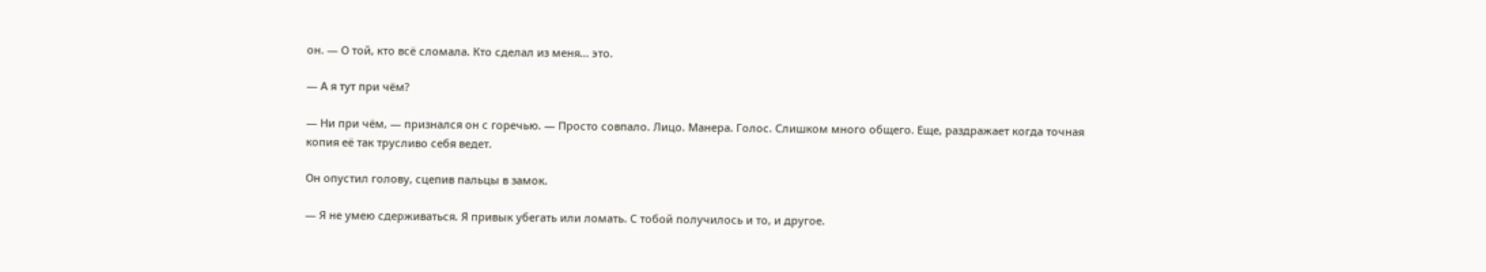он. — О той, кто всё сломала. Кто сделал из меня... это.

— А я тут при чём?

— Ни при чём, — признался он с горечью. — Просто совпало. Лицо. Манера. Голос. Слишком много общего. Еще, раздражает когда точная копия её так трусливо себя ведет.

Он опустил голову, сцепив пальцы в замок.

— Я не умею сдерживаться. Я привык убегать или ломать. С тобой получилось и то, и другое.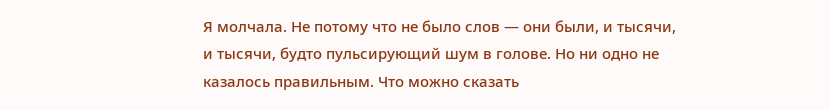Я молчала. Не потому что не было слов — они были, и тысячи, и тысячи, будто пульсирующий шум в голове. Но ни одно не казалось правильным. Что можно сказать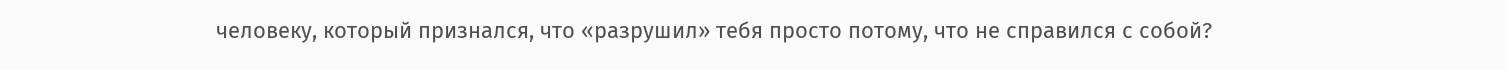человеку, который признался, что «разрушил» тебя просто потому, что не справился с собой?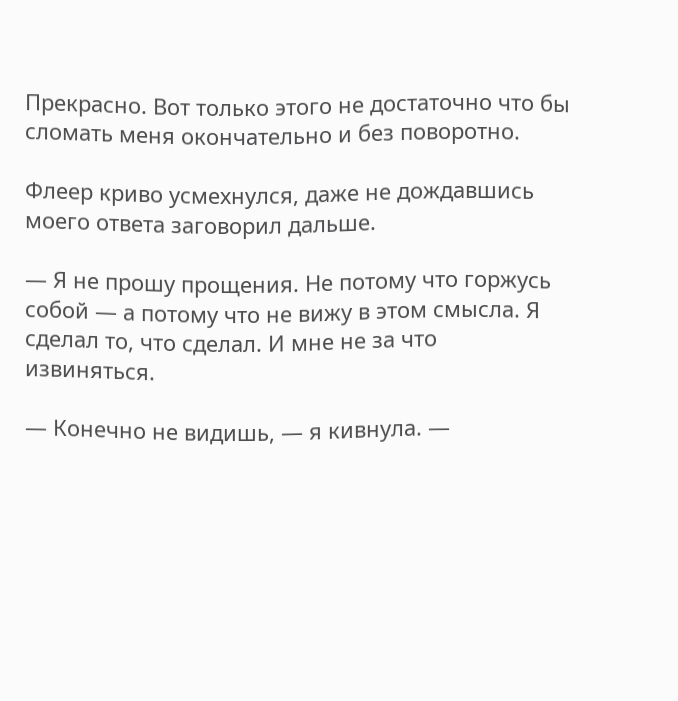Прекрасно. Вот только этого не достаточно что бы сломать меня окончательно и без поворотно.

Флеер криво усмехнулся, даже не дождавшись моего ответа заговорил дальше.

— Я не прошу прощения. Не потому что горжусь собой — а потому что не вижу в этом смысла. Я сделал то, что сделал. И мне не за что извиняться.

— Конечно не видишь, — я кивнула. —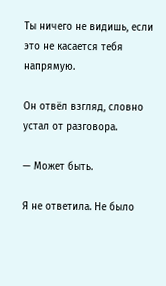Ты ничего не видишь, если это не касается тебя напрямую.

Он отвёл взгляд, словно устал от разговора.

— Может быть.

Я не ответила. Не было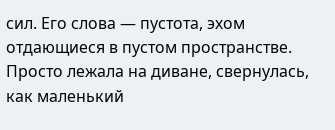сил. Его слова — пустота, эхом отдающиеся в пустом пространстве. Просто лежала на диване, свернулась, как маленький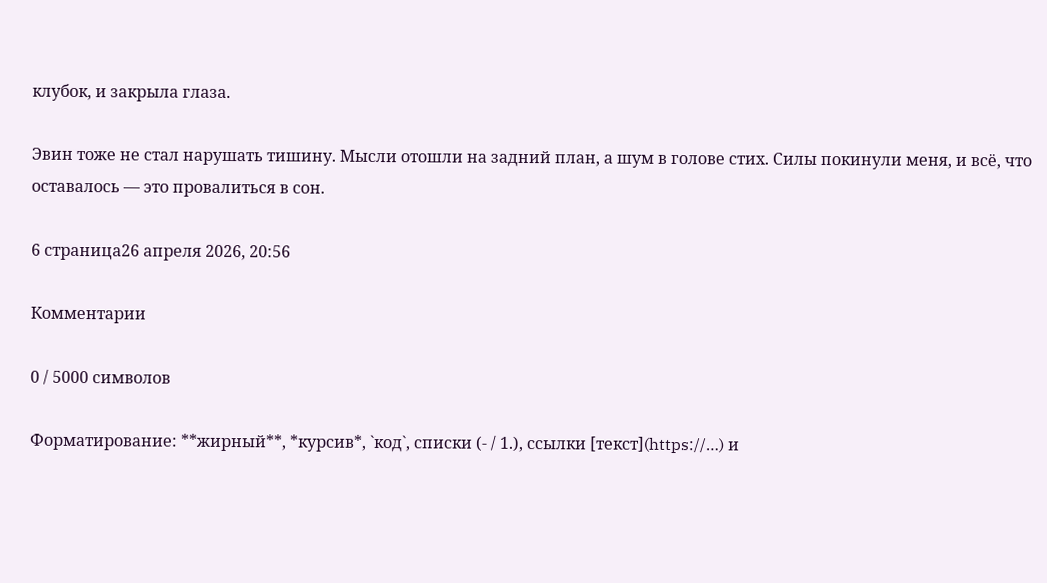клубок, и закрыла глаза.

Эвин тоже не стал нарушать тишину. Мысли отошли на задний план, а шум в голове стих. Силы покинули меня, и всё, что оставалось — это провалиться в сон.

6 страница26 апреля 2026, 20:56

Комментарии

0 / 5000 символов

Форматирование: **жирный**, *курсив*, `код`, списки (- / 1.), ссылки [текст](https://…) и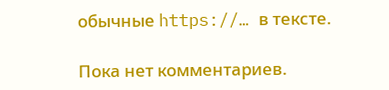обычные https://… в тексте.

Пока нет комментариев.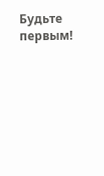Будьте первым!